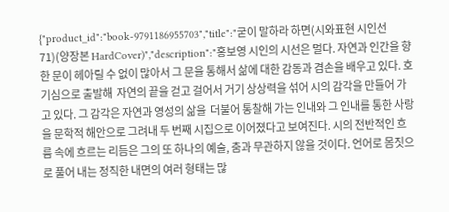{"product_id":"book-9791186955703","title":"굳이 말하라 하면(시와표현 시인선 71)(양장본 HardCover)","description":"홍보영 시인의 시선은 멀다. 자연과 인간을 향한 문이 헤아릴 수 없이 많아서 그 문을 통해서 삶에 대한 감동과 겸손을 배우고 있다. 호기심으로 출발해  자연의 끝을 걷고 걸어서 거기 상상력을 섞어 시의 감각을 만들어 가고 있다. 그 감각은 자연과 영성의 삶을  더불어 통찰해 가는 인내와 그 인내를 통한 사랑을 문학적 해안으로 그려내 두 번째 시집으로 이어졌다고 보여진다. 시의 전반적인 흐름 속에 흐르는 리듬은 그의 또 하나의 예술, 춤과 무관하지 않을 것이다. 언어로 몸짓으로 풀어 내는 정직한 내면의 여러 형태는 많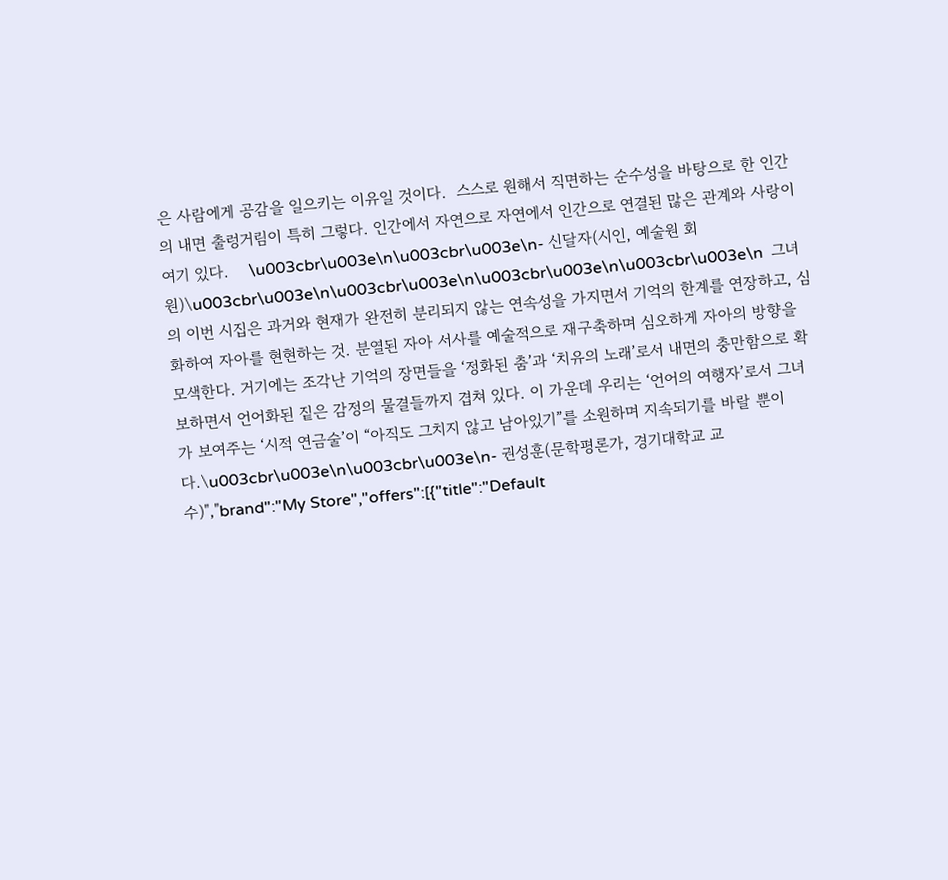은 사람에게 공감을 일으키는 이유일 것이다.  스스로 원해서 직면하는 순수성을 바탕으로 한 인간의 내면 출렁거림이 특히 그렇다. 인간에서 자연으로 자연에서 인간으로 연결된 많은 관계와 사랑이 여기 있다.    \u003cbr\u003e\n\u003cbr\u003e\n- 신달자(시인, 예술원 회원)\u003cbr\u003e\n\u003cbr\u003e\n\u003cbr\u003e\n\u003cbr\u003e\n  그녀의 이번 시집은 과거와 현재가 완전히 분리되지 않는 연속성을 가지면서 기억의 한계를 연장하고, 심화하여 자아를 현현하는 것. 분열된 자아 서사를 예술적으로 재구축하며 심오하게 자아의 방향을 모색한다. 거기에는 조각난 기억의 장면들을 ‘정화된 춤’과 ‘치유의 노래’로서 내면의 충만함으로 확보하면서 언어화된 짙은 감정의 물결들까지 겹쳐 있다. 이 가운데 우리는 ‘언어의 여행자’로서 그녀가 보여주는 ‘시적 연금술’이 “아직도 그치지 않고 남아있기”를 소원하며 지속되기를 바랄 뿐이다.\u003cbr\u003e\n\u003cbr\u003e\n- 권성훈(문학평론가, 경기대학교 교수)","brand":"My Store","offers":[{"title":"Default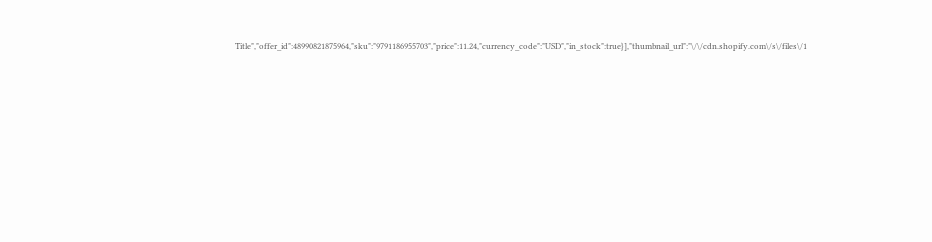Title","offer_id":48990821875964,"sku":"9791186955703","price":11.24,"currency_code":"USD","in_stock":true}],"thumbnail_url":"\/\/cdn.shopify.com\/s\/files\/1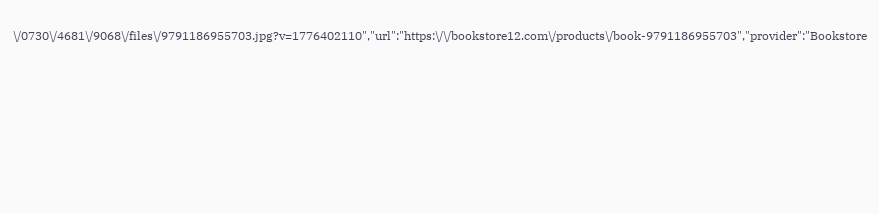\/0730\/4681\/9068\/files\/9791186955703.jpg?v=1776402110","url":"https:\/\/bookstore12.com\/products\/book-9791186955703","provider":"Bookstore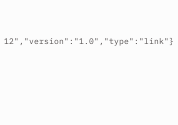12","version":"1.0","type":"link"}